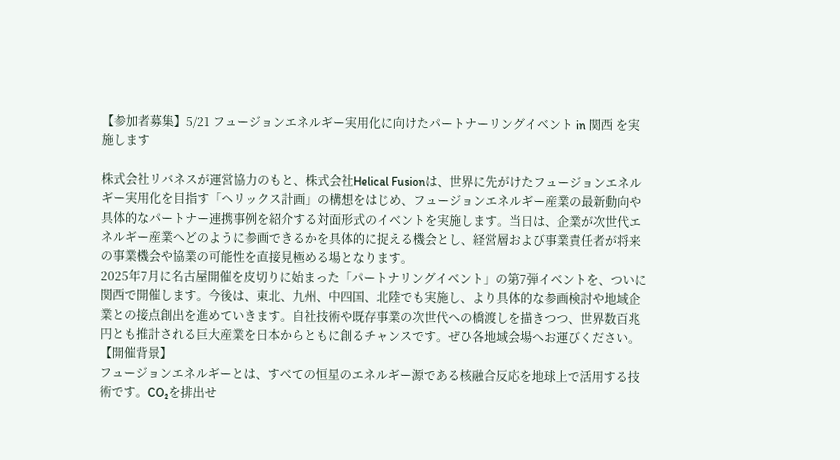【参加者募集】5/21 フュージョンエネルギー実用化に向けたパートナーリングイベント in 関西 を実施します

株式会社リバネスが運営協力のもと、株式会社Helical Fusionは、世界に先がけたフュージョンエネルギー実用化を目指す「ヘリックス計画」の構想をはじめ、フュージョンエネルギー産業の最新動向や具体的なパートナー連携事例を紹介する対面形式のイベントを実施します。当日は、企業が次世代エネルギー産業へどのように参画できるかを具体的に捉える機会とし、経営層および事業責任者が将来の事業機会や協業の可能性を直接見極める場となります。
2025年7月に名古屋開催を皮切りに始まった「パートナリングイベント」の第7弾イベントを、ついに関西で開催します。今後は、東北、九州、中四国、北陸でも実施し、より具体的な参画検討や地域企業との接点創出を進めていきます。自社技術や既存事業の次世代への橋渡しを描きつつ、世界数百兆円とも推計される巨大産業を日本からともに創るチャンスです。ぜひ各地域会場へお運びください。
【開催背景】
フュージョンエネルギーとは、すべての恒星のエネルギー源である核融合反応を地球上で活用する技術です。CO₂を排出せ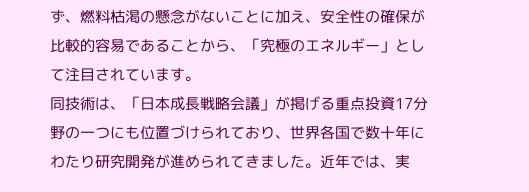ず、燃料枯渇の懸念がないことに加え、安全性の確保が比較的容易であることから、「究極のエネルギー」として注目されています。
同技術は、「日本成長戦略会議」が掲げる重点投資17分野の一つにも位置づけられており、世界各国で数十年にわたり研究開発が進められてきました。近年では、実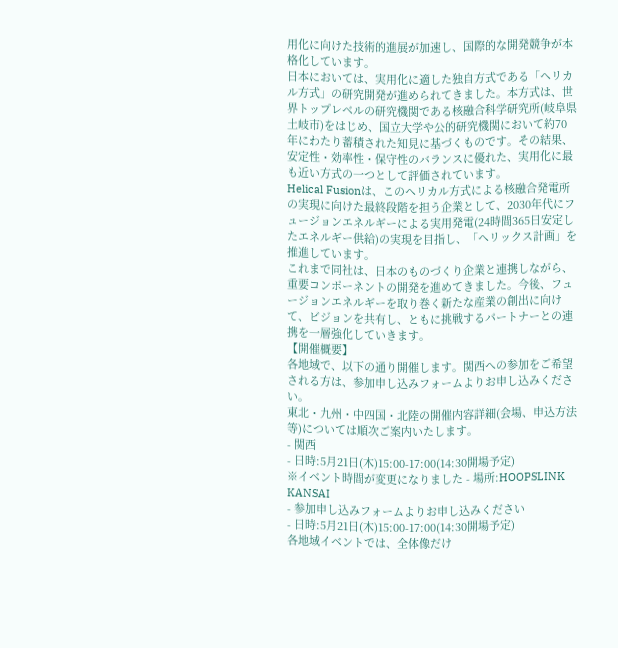用化に向けた技術的進展が加速し、国際的な開発競争が本格化しています。
日本においては、実用化に適した独自方式である「ヘリカル方式」の研究開発が進められてきました。本方式は、世界トップレベルの研究機関である核融合科学研究所(岐阜県土岐市)をはじめ、国立大学や公的研究機関において約70年にわたり蓄積された知見に基づくものです。その結果、安定性・効率性・保守性のバランスに優れた、実用化に最も近い方式の一つとして評価されています。
Helical Fusionは、このヘリカル方式による核融合発電所の実現に向けた最終段階を担う企業として、2030年代にフュージョンエネルギーによる実用発電(24時間365日安定したエネルギー供給)の実現を目指し、「ヘリックス計画」を推進しています。
これまで同社は、日本のものづくり企業と連携しながら、重要コンポーネントの開発を進めてきました。今後、フュージョンエネルギーを取り巻く新たな産業の創出に向けて、ビジョンを共有し、ともに挑戦するパートナーとの連携を一層強化していきます。
【開催概要】
各地域で、以下の通り開催します。関西への参加をご希望される方は、参加申し込みフォームよりお申し込みください。
東北・九州・中四国・北陸の開催内容詳細(会場、申込方法等)については順次ご案内いたします。
- 関西
- 日時:5月21日(木)15:00-17:00(14:30開場予定)
※イベント時間が変更になりました - 場所:HOOPSLINK KANSAI
- 参加申し込みフォームよりお申し込みください
- 日時:5月21日(木)15:00-17:00(14:30開場予定)
各地域イベントでは、全体像だけ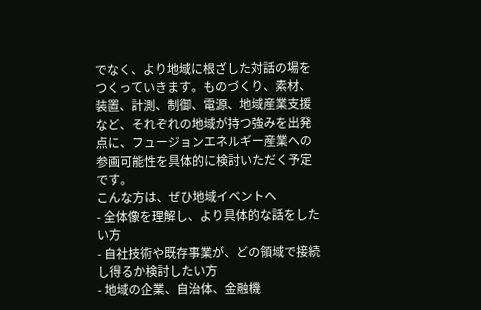でなく、より地域に根ざした対話の場をつくっていきます。ものづくり、素材、装置、計測、制御、電源、地域産業支援など、それぞれの地域が持つ強みを出発点に、フュージョンエネルギー産業への参画可能性を具体的に検討いただく予定です。
こんな方は、ぜひ地域イベントへ
- 全体像を理解し、より具体的な話をしたい方
- 自社技術や既存事業が、どの領域で接続し得るか検討したい方
- 地域の企業、自治体、金融機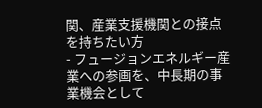関、産業支援機関との接点を持ちたい方
- フュージョンエネルギー産業への参画を、中長期の事業機会として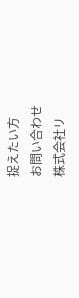捉えたい方
お問い合わせ
株式会社リ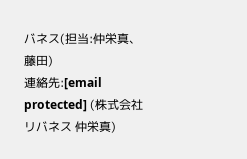バネス(担当:仲栄真、藤田)
連絡先:[email protected] (株式会社リバネス 仲栄真)